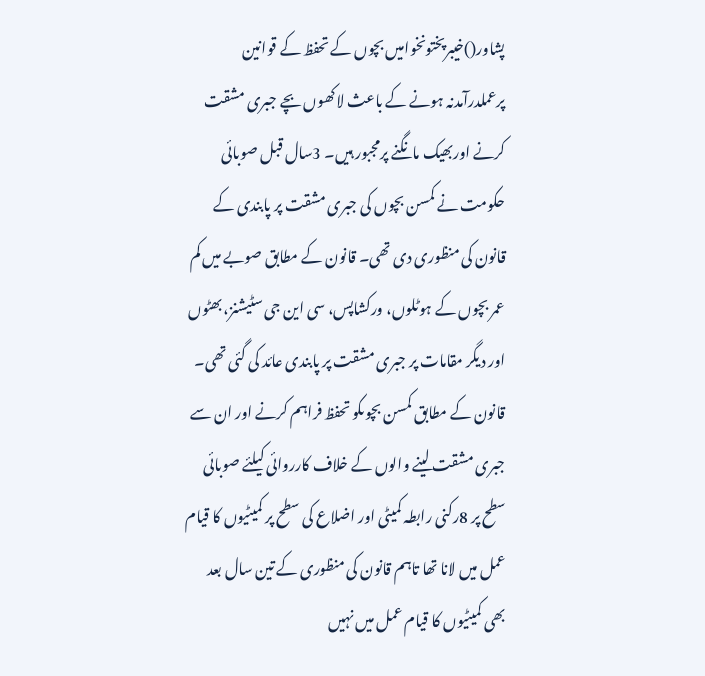پشاور()خیبرپختونخوامیں بچوں کے تحفظ کے قوانین پرعملدرآمدنہ ہونے کے باعث لاکھوں بچے جبری مشقت کرنے اوربھیک مانگنے پرمجبور ہیں۔ 3سال قبل صوبائی حکومت نے کمسن بچوں کی جبری مشقت پر پابندی کے قانون کی منظوری دی تھی۔ قانون کے مطابق صوبے میں کم عمر بچوں کے ہوٹلوں، ورکشاپس، سی این جی سٹیشنز،بھٹوں اور دیگر مقامات پر جبری مشقت پر پابندی عائد کی گئی تھی۔ قانون کے مطابق کمسن بچوںکو تحفظ فراہم کرنے اور ان سے جبری مشقت لینے والوں کے خلاف کارروائی کیلئے صوبائی سطح پر 8رکنی رابطہ کمیٹی اور اضلاع کی سطح پر کمیٹیوں کا قیام عمل میں لانا تھا تاہم قانون کی منظوری کے تین سال بعد بھی کمیٹیوں کا قیام عمل میں نہیں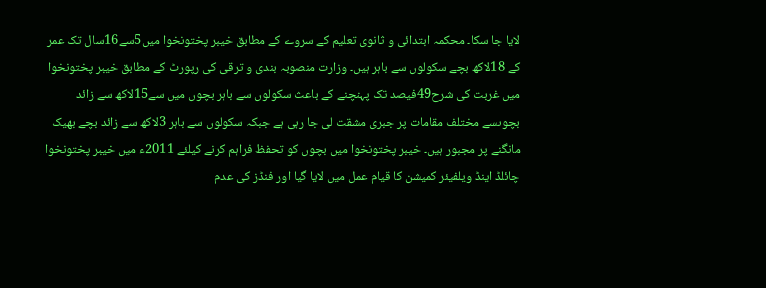لایا جا سکا۔ محکمہ ابتدائی و ثانوی تعلیم کے سروے کے مطابق خیبر پختونخوا میں5سے16سال تک عمر کے 18لاکھ بچے سکولوں سے باہر ہیں۔ وزارت منصوبہ بندی و ترقی کی رپورٹ کے مطابق خیبر پختونخوا میں غربت کی شرح49فیصد تک پہنچنے کے باعث سکولوں سے باہر بچوں میں سے15لاکھ سے زائد بچوںسے مختلف مقامات پر جبری مشقت لی جا رہی ہے جبکہ سکولوں سے باہر 3لاکھ سے زائد بچے بھیک مانگنے پر مجبور ہیں۔ خیبر پختونخوا میں بچوں کو تحفظ فراہم کرنے کیلئے 2011ء میں خیبر پختونخوا چائلڈ اینڈ ویلفیئر کمیشن کا قیام عمل میں لایا گیا اور فنڈز کی عدم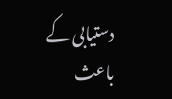دستیابی کے باعث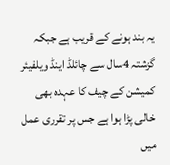یہ بند ہونے کے قریب ہے جبکہ گزشتہ 4سال سے چائلڈ اینڈ ویلفیئر کمیشن کے چیف کا عہدہ بھی خالی پڑا ہوا ہے جس پر تقرری عمل میں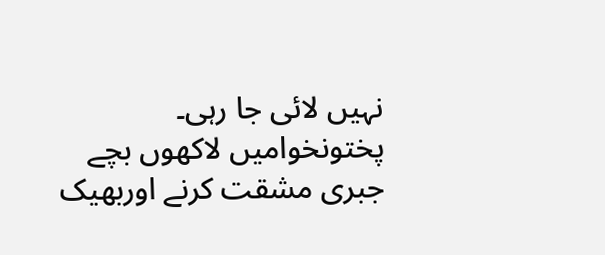نہیں لائی جا رہی۔
پختونخوامیں لاکھوں بچے جبری مشقت کرنے اوربھیک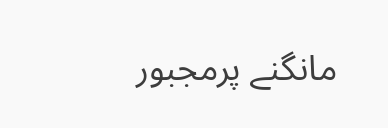مانگنے پرمجبور